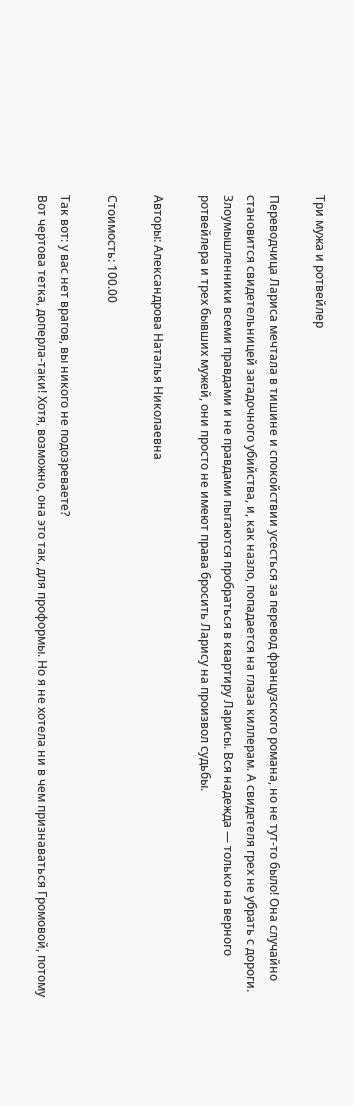Три мужа и ротвейлер

Переводчица Лариса мечтала в тишине и спокойствии усесться за перевод французского романа, но не тут-то было! Она случайно становится свидетельницей загадочного убийства, и, как назло, попадается на глаза киллерам. А свидетеля грех не убрать с дороги. Злоумышленники всеми правдами и не правдами пытаются пробраться в квартиру Ларисы. Вся надежда — только на верного ротвейлера и трех бывших мужей, они просто не имеют права бросить Ларису на произвол судьбы.

Авторы: Александрова Наталья Николаевна

Стоимость: 100.00

Так вот: у вас нет врагов, вы никого не подозреваете?
Вот чертова тетка, доперла-таки! Хотя, возможно, она это так, для проформы. Но я не хотела ни в чем признаваться Громовой, потому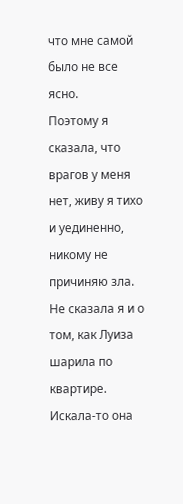что мне самой было не все ясно.
Поэтому я сказала, что врагов у меня нет, живу я тихо и уединенно, никому не причиняю зла. Не сказала я и о том, как Луиза шарила по квартире. Искала-то она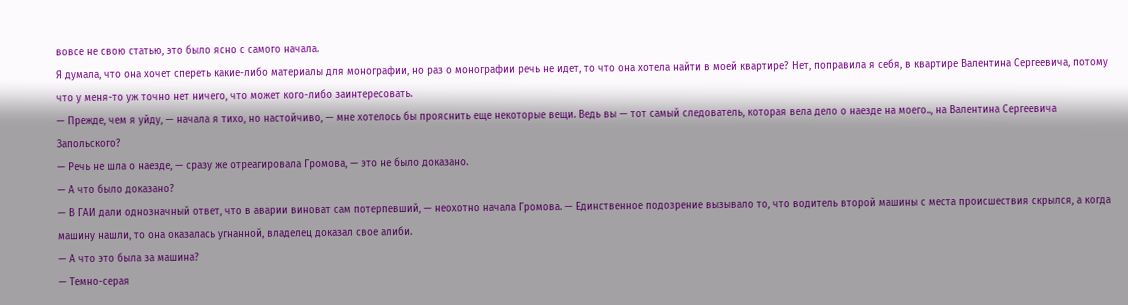вовсе не свою статью, это было ясно с самого начала.
Я думала, что она хочет спереть какие-либо материалы для монографии, но раз о монографии речь не идет, то что она хотела найти в моей квартире? Нет, поправила я себя, в квартире Валентина Сергеевича, потому что у меня-то уж точно нет ничего, что может кого-либо заинтересовать.
— Прежде, чем я уйду, — начала я тихо, но настойчиво, — мне хотелось бы прояснить еще некоторые вещи. Ведь вы — тот самый следователь, которая вела дело о наезде на моего.., на Валентина Сергеевича Запольского?
— Речь не шла о наезде, — сразу же отреагировала Громова, — это не было доказано.
— А что было доказано?
— В ГАИ дали однозначный ответ, что в аварии виноват сам потерпевший, — неохотно начала Громова. — Единственное подозрение вызывало то, что водитель второй машины с места происшествия скрылся, а когда машину нашли, то она оказалась угнанной, владелец доказал свое алиби.
— А что это была за машина?
— Темно-серая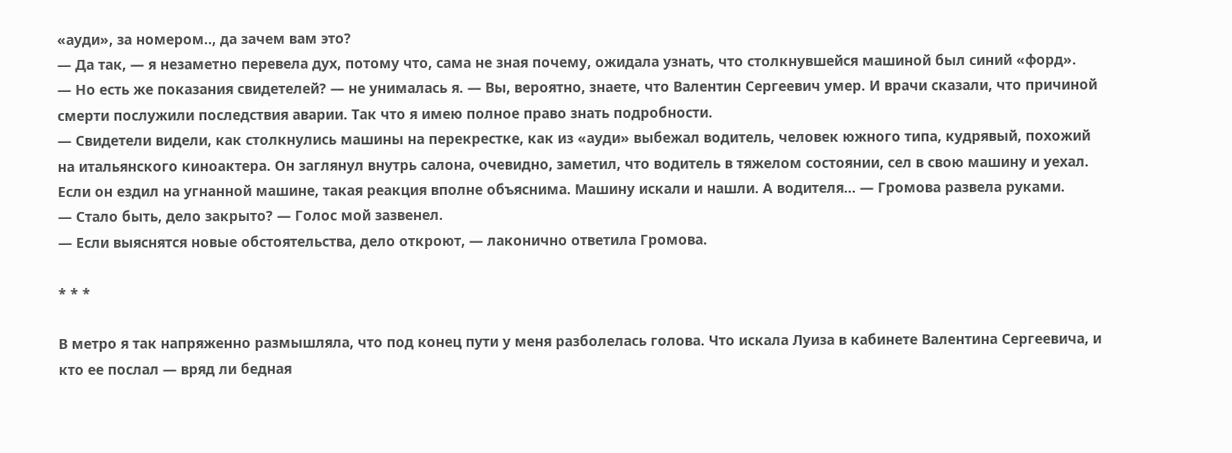«ауди», за номером.., да зачем вам это?
— Да так, — я незаметно перевела дух, потому что, сама не зная почему, ожидала узнать, что столкнувшейся машиной был синий «форд».
— Но есть же показания свидетелей? — не унималась я. — Вы, вероятно, знаете, что Валентин Сергеевич умер. И врачи сказали, что причиной смерти послужили последствия аварии. Так что я имею полное право знать подробности.
— Свидетели видели, как столкнулись машины на перекрестке, как из «ауди» выбежал водитель, человек южного типа, кудрявый, похожий на итальянского киноактера. Он заглянул внутрь салона, очевидно, заметил, что водитель в тяжелом состоянии, сел в свою машину и уехал. Если он ездил на угнанной машине, такая реакция вполне объяснима. Машину искали и нашли. А водителя… — Громова развела руками.
— Стало быть, дело закрыто? — Голос мой зазвенел.
— Если выяснятся новые обстоятельства, дело откроют, — лаконично ответила Громова.

* * *

В метро я так напряженно размышляла, что под конец пути у меня разболелась голова. Что искала Луиза в кабинете Валентина Сергеевича, и кто ее послал — вряд ли бедная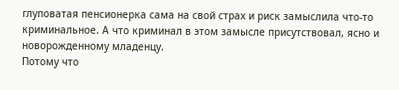глуповатая пенсионерка сама на свой страх и риск замыслила что-то криминальное. А что криминал в этом замысле присутствовал, ясно и новорожденному младенцу.
Потому что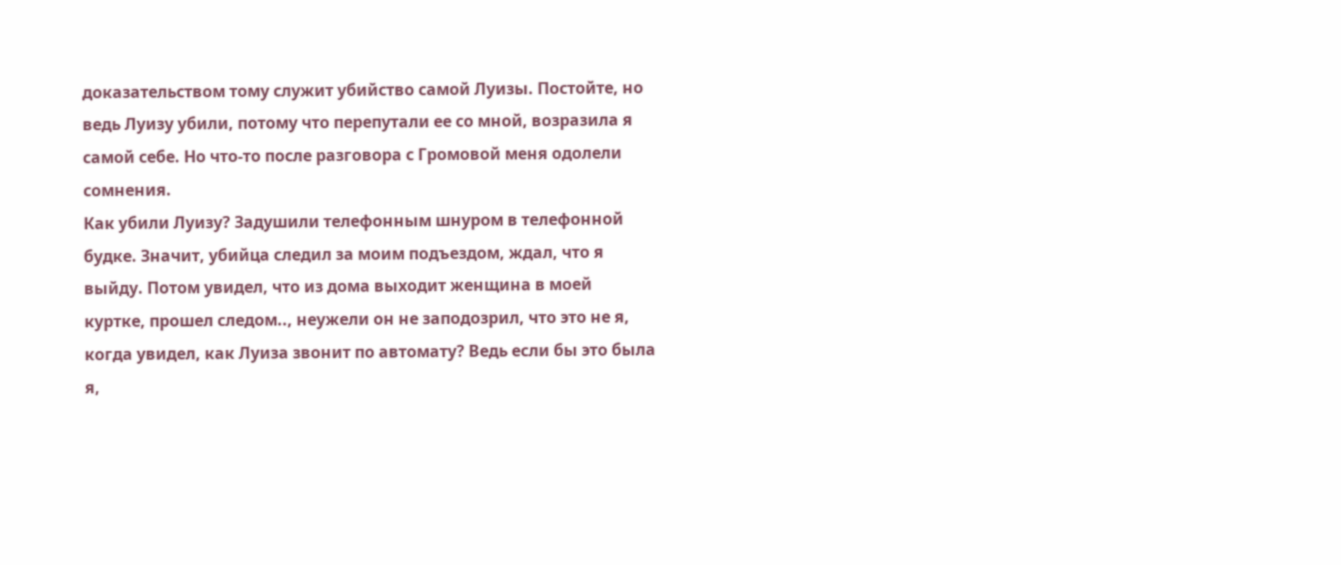доказательством тому служит убийство самой Луизы. Постойте, но ведь Луизу убили, потому что перепутали ее со мной, возразила я самой себе. Но что-то после разговора с Громовой меня одолели сомнения.
Как убили Луизу? Задушили телефонным шнуром в телефонной будке. Значит, убийца следил за моим подъездом, ждал, что я выйду. Потом увидел, что из дома выходит женщина в моей куртке, прошел следом.., неужели он не заподозрил, что это не я, когда увидел, как Луиза звонит по автомату? Ведь если бы это была я,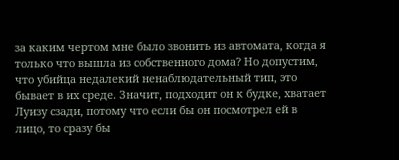за каким чертом мне было звонить из автомата, когда я только что вышла из собственного дома? Но допустим, что убийца недалекий ненаблюдательный тип, это бывает в их среде. Значит, подходит он к будке, хватает Луизу сзади, потому что если бы он посмотрел ей в лицо, то сразу бы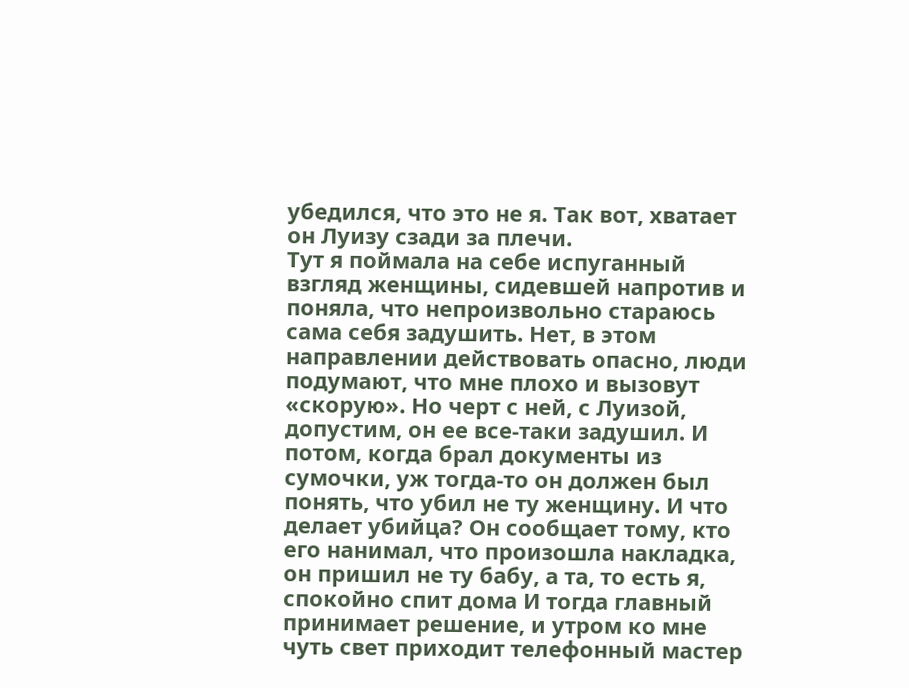убедился, что это не я. Так вот, хватает он Луизу сзади за плечи.
Тут я поймала на себе испуганный взгляд женщины, сидевшей напротив и поняла, что непроизвольно стараюсь сама себя задушить. Нет, в этом направлении действовать опасно, люди подумают, что мне плохо и вызовут «скорую». Но черт с ней, с Луизой, допустим, он ее все-таки задушил. И потом, когда брал документы из сумочки, уж тогда-то он должен был понять, что убил не ту женщину. И что делает убийца? Он сообщает тому, кто его нанимал, что произошла накладка, он пришил не ту бабу, а та, то есть я, спокойно спит дома И тогда главный принимает решение, и утром ко мне чуть свет приходит телефонный мастер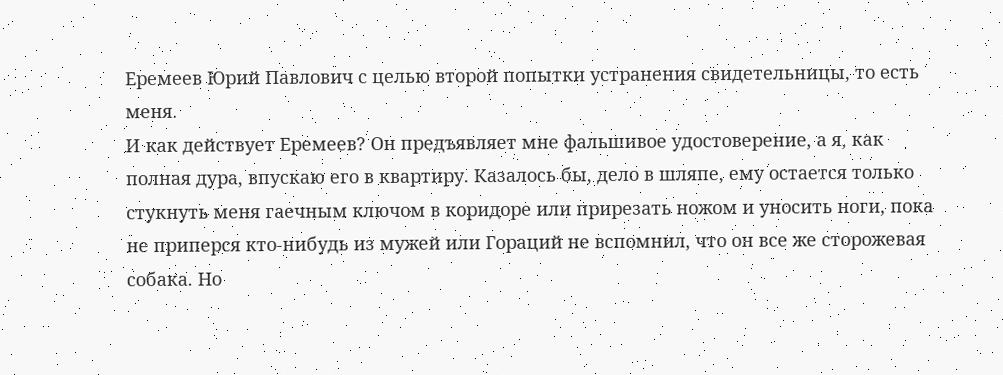Еремеев Юрий Павлович с целью второй попытки устранения свидетельницы, то есть меня.
И как действует Еремеев? Он предъявляет мне фальшивое удостоверение, а я, как полная дура, впускаю его в квартиру. Казалось бы, дело в шляпе, ему остается только стукнуть меня гаечным ключом в коридоре или прирезать ножом и уносить ноги, пока не приперся кто-нибудь из мужей или Гораций не вспомнил, что он все же сторожевая собака. Но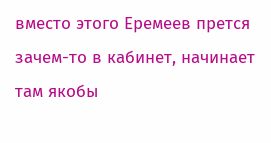вместо этого Еремеев прется зачем-то в кабинет, начинает там якобы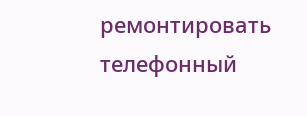ремонтировать телефонный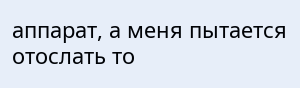аппарат, а меня пытается отослать то